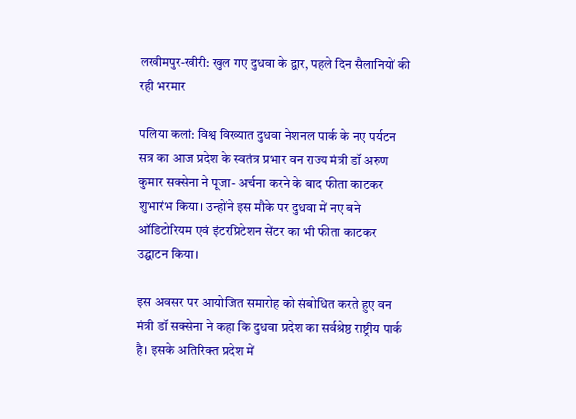लखीमपुर-खीरी: खुल गए दुधवा के द्वार, पहले दिन सैलानियों की रही भरमार

पलिया कलां: विश्व विख्यात दुधवा नेशनल पार्क के नए पर्यटन सत्र का आज प्रदेश के स्वतंत्र प्रभार वन राज्य मंत्री डॉ अरुण कुमार सक्सेना ने पूजा- अर्चना करने के बाद फीता काटकर शुभारंभ किया। उन्होंने इस मौके पर दुधवा में नए बने ऑडिटोरियम एवं इंटरप्रिटेशन सेंटर का भी फीता काटकर उद्घाटन किया।

इस अवसर पर आयोजित समारोह को संबोधित करते हुए वन मंत्री डॉ सक्सेना ने कहा कि दुधवा प्रदेश का सर्वश्रेष्ठ राष्ट्रीय पार्क है। इसके अतिरिक्त प्रदेश में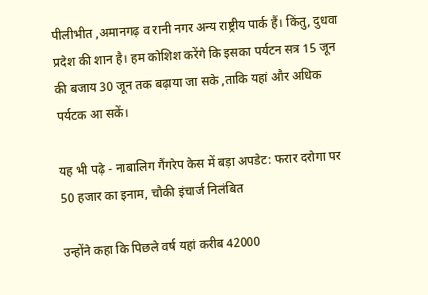पीलीभीत ,अमानगढ़ व रानी नगर अन्य राष्ट्रीय पार्क हैं। किंतु, दुधवा प्रदेश की शान है। हम कोशिश करेंगे कि इसका पर्यटन सत्र 15 जून की बजाय 30 जून तक बढ़ाया जा सके ,ताकि यहां और अधिक पर्यटक आ सकें।

यह भी पढ़े - नाबालिग गैंगरेप केस में बड़ा अपडेट: फरार दरोगा पर 50 हजार का इनाम, चौकी इंचार्ज निलंबित

उन्होंने कहा कि पिछले वर्ष यहां करीब 42000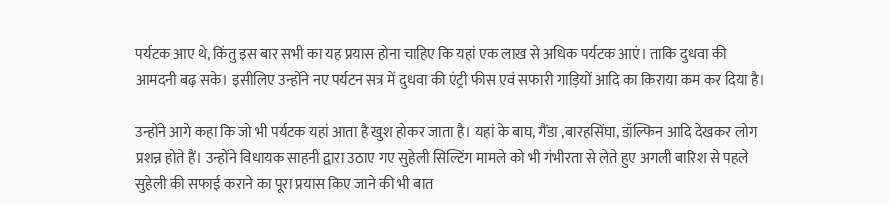पर्यटक आए थे, किंतु इस बार सभी का यह प्रयास होना चाहिए कि यहां एक लाख से अधिक पर्यटक आएं। ताकि दुधवा की आमदनी बढ़ सके। इसीलिए उन्होंने नए पर्यटन सत्र में दुधवा की एंट्री फीस एवं सफारी गाड़ियों आदि का किराया कम कर दिया है।

उन्होंने आगे कहा कि जो भी पर्यटक यहां आता है खुश होकर जाता है। यहां के बाघ, गैंडा ,बारहसिंघा, डॉल्फिन आदि देखकर लोग प्रशन्न होते हैं। उन्होंने विधायक साहनी द्वारा उठाए गए सुहेली सिल्टिंग मामले को भी गंभीरता से लेते हुए अगली बारिश से पहले सुहेली की सफाई कराने का पूरा प्रयास किए जाने की भी बात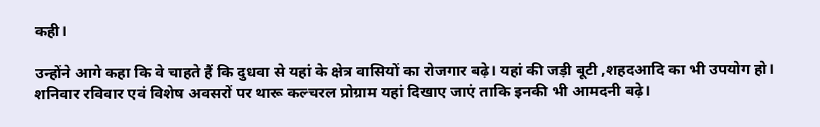कही।

उन्होंने आगे कहा कि वे चाहते हैं कि दुधवा से यहां के क्षेत्र वासियों का रोजगार बढ़े। यहां की जड़ी बूटी ,शहदआदि का भी उपयोग हो। शनिवार रविवार एवं विशेष अवसरों पर थारू कल्चरल प्रोग्राम यहां दिखाए जाएं ताकि इनकी भी आमदनी बढ़े।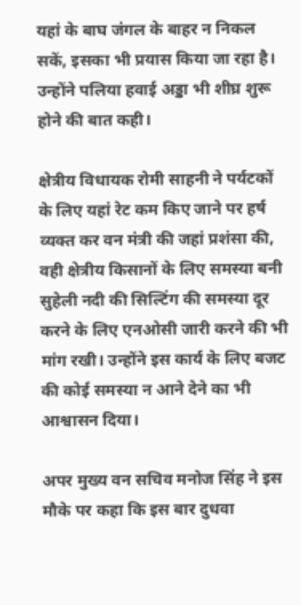यहां के बाघ जंगल के बाहर न निकल सकें, इसका भी प्रयास किया जा रहा है। उन्होंने पलिया हवाई अड्डा भी शीघ्र शुरू होने की बात कही।

क्षेत्रीय विधायक रोमी साहनी ने पर्यटकों के लिए यहां रेट कम किए जाने पर हर्ष व्यक्त कर वन मंत्री की जहां प्रशंसा की, वही क्षेत्रीय किसानों के लिए समस्या बनी सुहेली नदी की सिल्टिंग की समस्या दूर करने के लिए एनओसी जारी करने की भी मांग रखी। उन्होंने इस कार्य के लिए बजट की कोई समस्या न आने देने का भी आश्वासन दिया।

अपर मुख्य वन सचिव मनोज सिंह ने इस मौके पर कहा कि इस बार दुधवा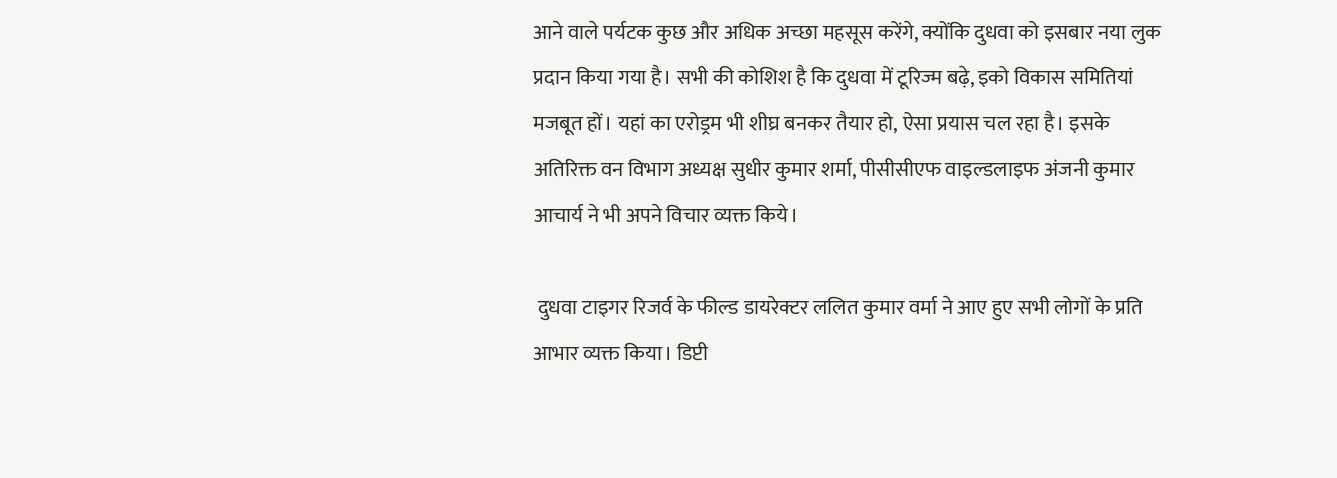आने वाले पर्यटक कुछ और अधिक अच्छा महसूस करेंगे, क्योंकि दुधवा को इसबार नया लुक प्रदान किया गया है। सभी की कोशिश है कि दुधवा में टूरिज्म बढ़े, इको विकास समितियां मजबूत हों। यहां का एरोड्रम भी शीघ्र बनकर तैयार हो, ऐसा प्रयास चल रहा है। इसके अतिरिक्त वन विभाग अध्यक्ष सुधीर कुमार शर्मा, पीसीसीएफ वाइल्डलाइफ अंजनी कुमार आचार्य ने भी अपने विचार व्यक्त किये।

 दुधवा टाइगर रिजर्व के फील्ड डायरेक्टर ललित कुमार वर्मा ने आए हुए सभी लोगों के प्रति आभार व्यक्त किया। डिप्टी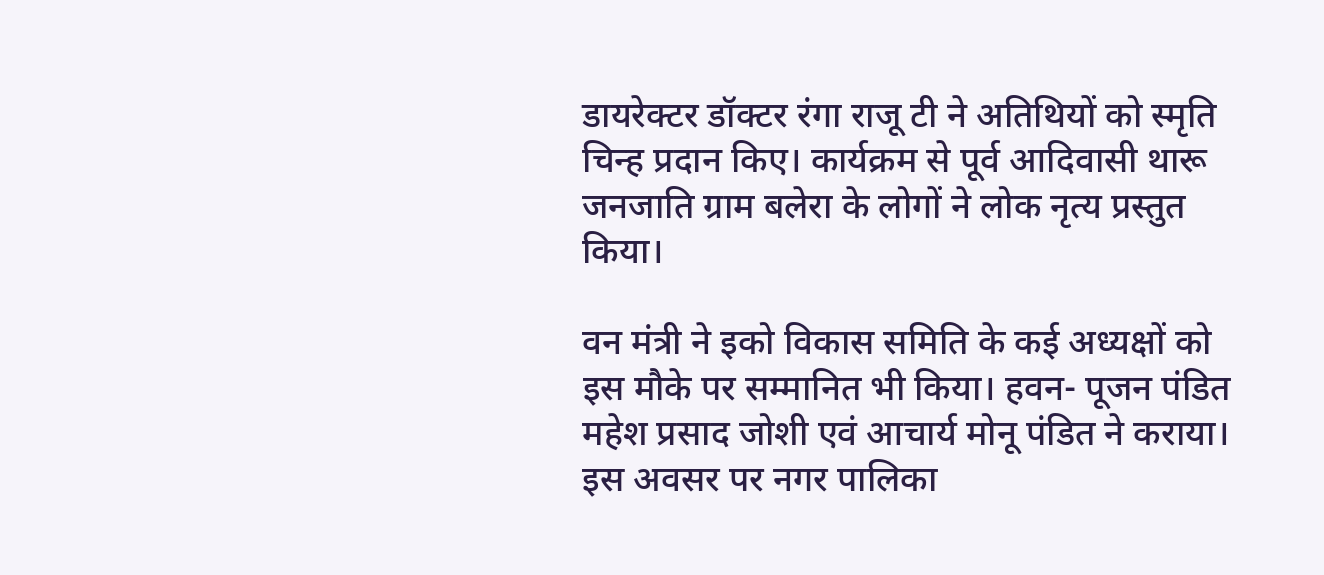डायरेक्टर डॉक्टर रंगा राजू टी ने अतिथियों को स्मृति चिन्ह प्रदान किए। कार्यक्रम से पूर्व आदिवासी थारू जनजाति ग्राम बलेरा के लोगों ने लोक नृत्य प्रस्तुत किया।

वन मंत्री ने इको विकास समिति के कई अध्यक्षों को इस मौके पर सम्मानित भी किया। हवन- पूजन पंडित महेश प्रसाद जोशी एवं आचार्य मोनू पंडित ने कराया। इस अवसर पर नगर पालिका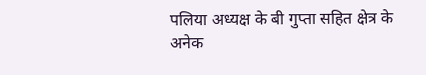पलिया अध्यक्ष के बी गुप्ता सहित क्षेत्र के अनेक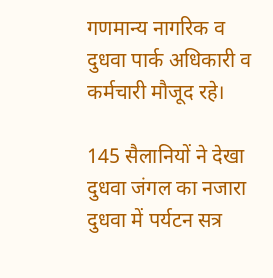गणमान्य नागरिक व दुधवा पार्क अधिकारी व कर्मचारी मौजूद रहे।

145 सैलानियों ने देखा दुधवा जंगल का नजारा
दुधवा में पर्यटन सत्र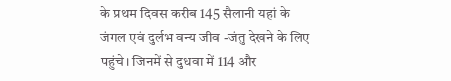के प्रथम दिवस करीब 145 सैलानी यहां के जंगल एवं दुर्लभ वन्य जीव -जंतु देखने के लिए पहुंचे। जिनमें से दुधवा में 114 और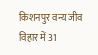किशनपुर वन्य जीव विहार में 31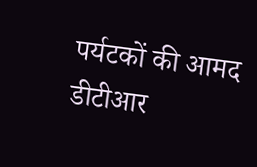पर्यटकों की आमद डीटीआर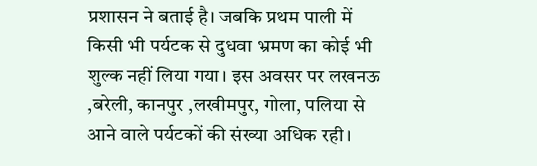प्रशासन ने बताई है। जबकि प्रथम पाली में किसी भी पर्यटक से दुधवा भ्रमण का कोई भी शुल्क नहीं लिया गया। इस अवसर पर लखनऊ ,बरेली, कानपुर ,लखीमपुर, गोला, पलिया से आने वाले पर्यटकों की संख्या अधिक रही।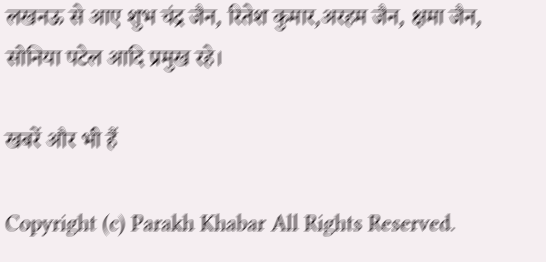लखनऊ से आए शुभ चंद्र जैन, रितेश कुमार,अरहम जैन, क्षमा जैन, सोनिया पटेल आदि प्रमुख रहे।

खबरें और भी हैं

Copyright (c) Parakh Khabar All Rights Reserved.